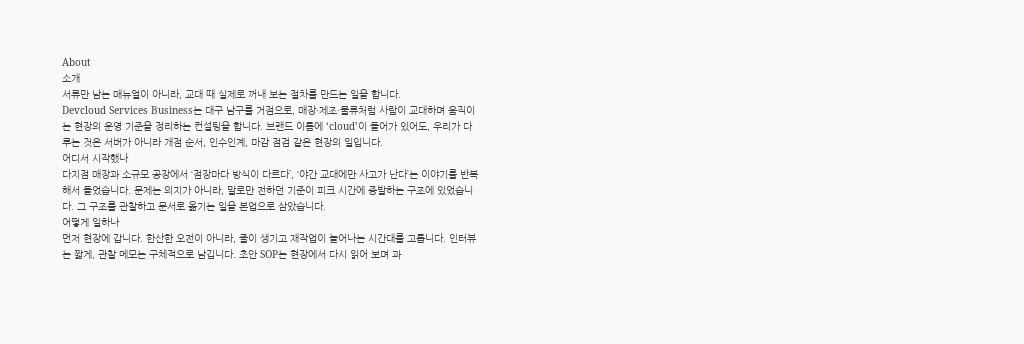About
소개
서류만 남는 매뉴얼이 아니라, 교대 때 실제로 꺼내 보는 절차를 만드는 일을 합니다.
Devcloud Services Business는 대구 남구를 거점으로, 매장·제조·물류처럼 사람이 교대하며 움직이는 현장의 운영 기준을 정리하는 컨설팅을 합니다. 브랜드 이름에 ‘cloud’이 들어가 있어도, 우리가 다루는 것은 서버가 아니라 개점 순서, 인수인계, 마감 점검 같은 현장의 일입니다.
어디서 시작했나
다지점 매장과 소규모 공장에서 ‘점장마다 방식이 다르다’, ‘야간 교대에만 사고가 난다’는 이야기를 반복해서 들었습니다. 문제는 의지가 아니라, 말로만 전하던 기준이 피크 시간에 증발하는 구조에 있었습니다. 그 구조를 관찰하고 문서로 옮기는 일을 본업으로 삼았습니다.
어떻게 일하나
먼저 현장에 갑니다. 한산한 오전이 아니라, 줄이 생기고 재작업이 늘어나는 시간대를 고릅니다. 인터뷰는 짧게, 관찰 메모는 구체적으로 남깁니다. 초안 SOP는 현장에서 다시 읽어 보며 과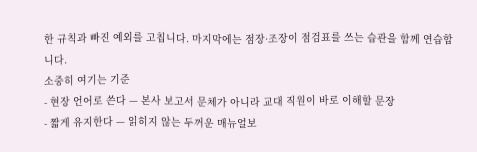한 규칙과 빠진 예외를 고칩니다. 마지막에는 점장·조장이 점검표를 쓰는 습관을 함께 연습합니다.
소중히 여기는 기준
- 현장 언어로 쓴다 — 본사 보고서 문체가 아니라 교대 직원이 바로 이해할 문장
- 짧게 유지한다 — 읽히지 않는 두꺼운 매뉴얼보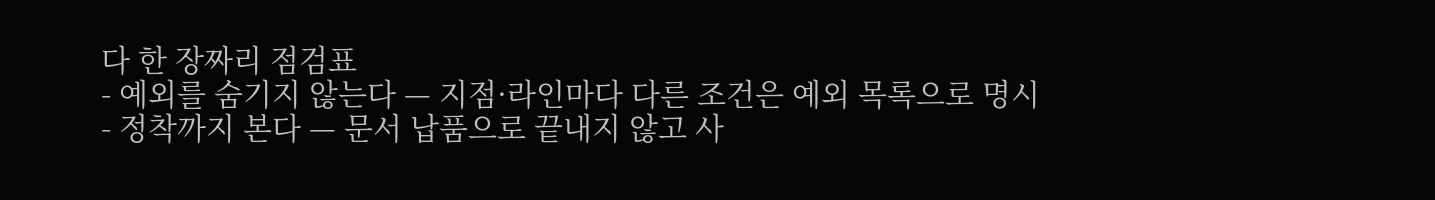다 한 장짜리 점검표
- 예외를 숨기지 않는다 — 지점·라인마다 다른 조건은 예외 목록으로 명시
- 정착까지 본다 — 문서 납품으로 끝내지 않고 사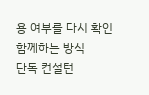용 여부를 다시 확인
함께하는 방식
단독 컨설턴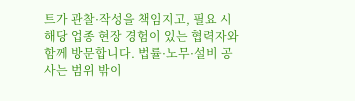트가 관찰·작성을 책임지고, 필요 시 해당 업종 현장 경험이 있는 협력자와 함께 방문합니다. 법률·노무·설비 공사는 범위 밖이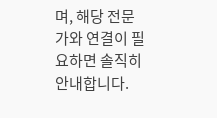며, 해당 전문가와 연결이 필요하면 솔직히 안내합니다.